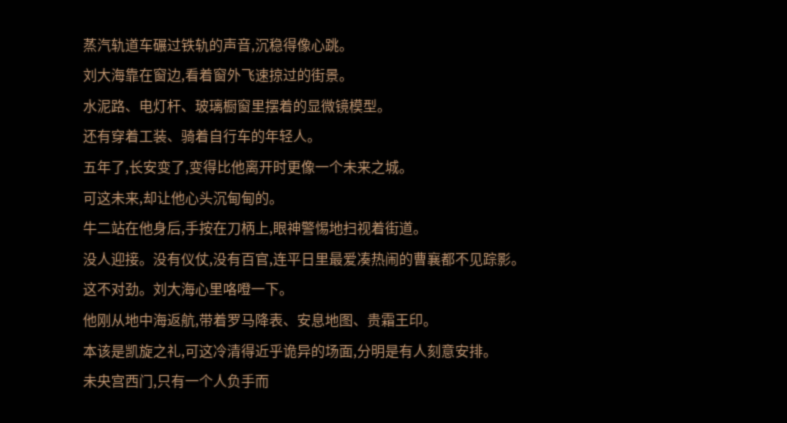蒸汽轨道车碾过铁轨的声音,沉稳得像心跳。
刘大海靠在窗边,看着窗外飞速掠过的街景。
水泥路、电灯杆、玻璃橱窗里摆着的显微镜模型。
还有穿着工装、骑着自行车的年轻人。
五年了,长安变了,变得比他离开时更像一个未来之城。
可这未来,却让他心头沉甸甸的。
牛二站在他身后,手按在刀柄上,眼神警惕地扫视着街道。
没人迎接。没有仪仗,没有百官,连平日里最爱凑热闹的曹襄都不见踪影。
这不对劲。刘大海心里咯噔一下。
他刚从地中海返航,带着罗马降表、安息地图、贵霜王印。
本该是凯旋之礼,可这冷清得近乎诡异的场面,分明是有人刻意安排。
未央宫西门,只有一个人负手而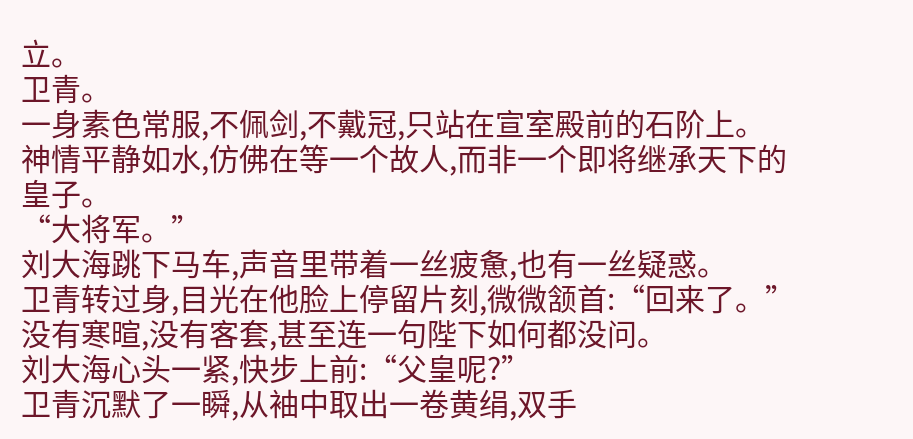立。
卫青。
一身素色常服,不佩剑,不戴冠,只站在宣室殿前的石阶上。
神情平静如水,仿佛在等一个故人,而非一个即将继承天下的皇子。
“大将军。”
刘大海跳下马车,声音里带着一丝疲惫,也有一丝疑惑。
卫青转过身,目光在他脸上停留片刻,微微颔首:“回来了。”
没有寒暄,没有客套,甚至连一句陛下如何都没问。
刘大海心头一紧,快步上前:“父皇呢?”
卫青沉默了一瞬,从袖中取出一卷黄绢,双手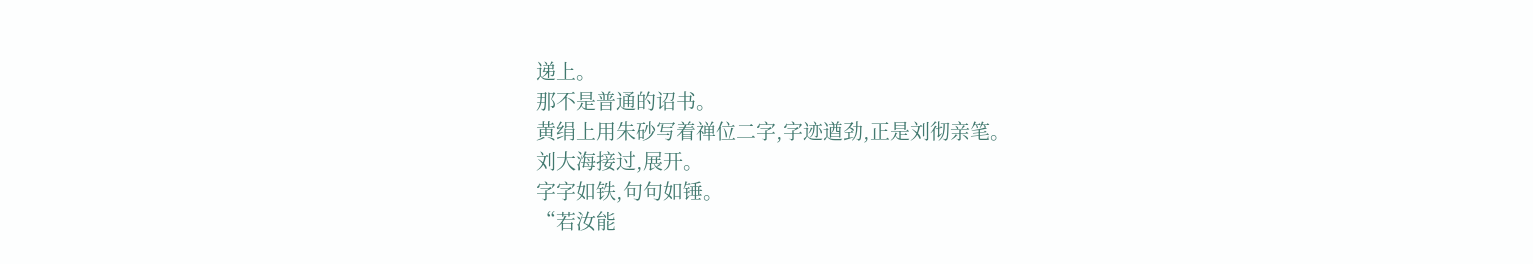递上。
那不是普通的诏书。
黄绢上用朱砂写着禅位二字,字迹遒劲,正是刘彻亲笔。
刘大海接过,展开。
字字如铁,句句如锤。
“若汝能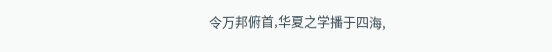令万邦俯首,华夏之学播于四海,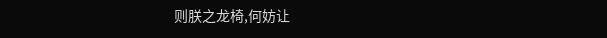则朕之龙椅,何妨让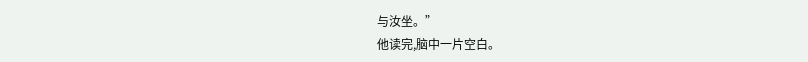与汝坐。”
他读完,脑中一片空白。